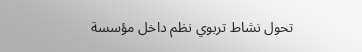تحول نشاط تربوي نظم داخل مؤسسة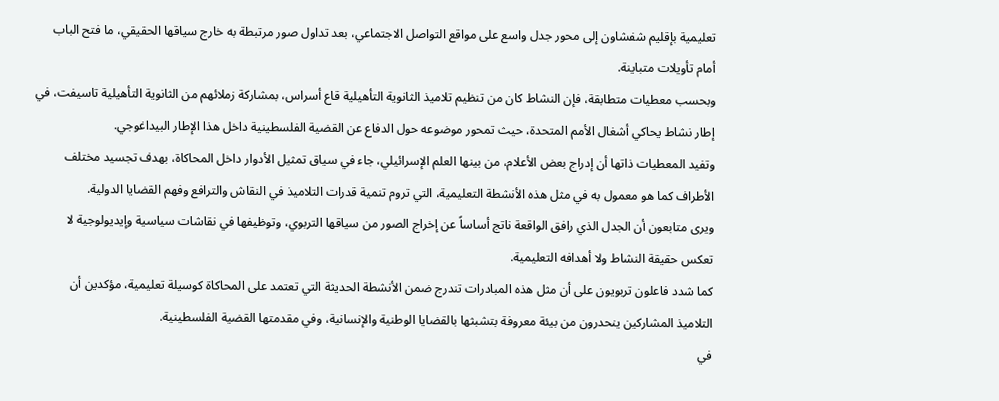تعليمية بإقليم شفشاون إلى محور جدل واسع على مواقع التواصل الاجتماعي، بعد تداول صور مرتبطة به خارج سياقها الحقيقي، ما فتح الباب أمام تأويلات متباينة.
وبحسب معطيات متطابقة، فإن النشاط كان من تنظيم تلاميذ الثانوية التأهيلية قاع أسراس، بمشاركة زملائهم من الثانوية التأهيلية تاسيفت، في إطار نشاط يحاكي أشغال الأمم المتحدة، حيث تمحور موضوعه حول الدفاع عن القضية الفلسطينية داخل هذا الإطار البيداغوجي.
وتفيد المعطيات ذاتها أن إدراج بعض الأعلام، من بينها العلم الإسرائيلي، جاء في سياق تمثيل الأدوار داخل المحاكاة، بهدف تجسيد مختلف الأطراف كما هو معمول به في مثل هذه الأنشطة التعليمية، التي تروم تنمية قدرات التلاميذ في النقاش والترافع وفهم القضايا الدولية.
ويرى متابعون أن الجدل الذي رافق الواقعة ناتج أساساً عن إخراج الصور من سياقها التربوي، وتوظيفها في نقاشات سياسية وإيديولوجية لا تعكس حقيقة النشاط ولا أهدافه التعليمية.
كما شدد فاعلون تربويون على أن مثل هذه المبادرات تندرج ضمن الأنشطة الحديثة التي تعتمد على المحاكاة كوسيلة تعليمية، مؤكدين أن التلاميذ المشاركين ينحدرون من بيئة معروفة بتشبثها بالقضايا الوطنية والإنسانية، وفي مقدمتها القضية الفلسطينية.
في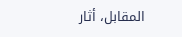المقابل، أثار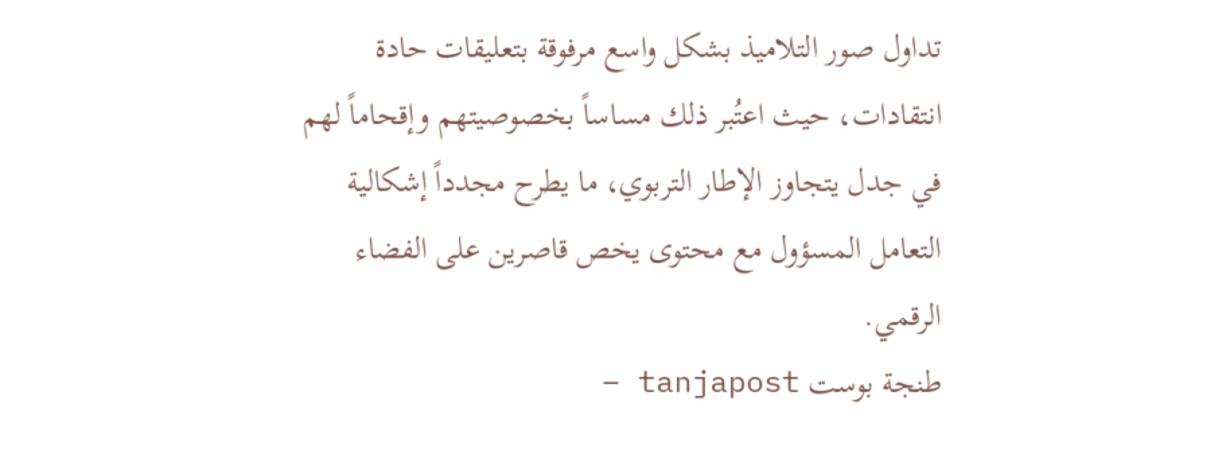تداول صور التلاميذ بشكل واسع مرفوقة بتعليقات حادة انتقادات، حيث اعتُبر ذلك مساساً بخصوصيتهم وإقحاماً لهم في جدل يتجاوز الإطار التربوي، ما يطرح مجدداً إشكالية التعامل المسؤول مع محتوى يخص قاصرين على الفضاء الرقمي.
طنجة بوست tanjapost –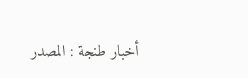أخبار طنجة : المصدر